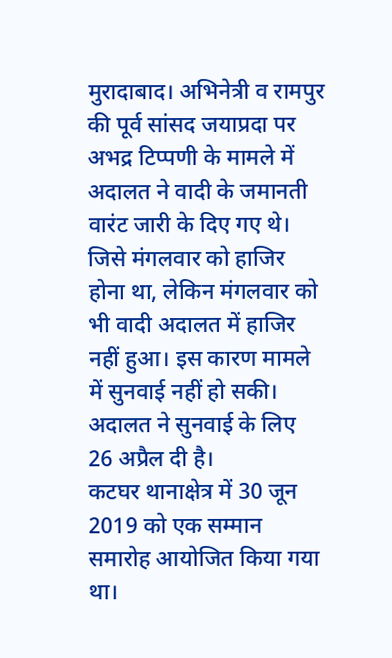मुरादाबाद। अभिनेत्री व रामपुर की पूर्व सांसद जयाप्रदा पर अभद्र टिप्पणी के मामले में अदालत ने वादी के जमानती वारंट जारी के दिए गए थे। जिसे मंगलवार को हाजिर होना था, लेकिन मंगलवार को भी वादी अदालत में हाजिर नहीं हुआ। इस कारण मामले में सुनवाई नहीं हो सकी। अदालत ने सुनवाई के लिए 26 अप्रैल दी है।
कटघर थानाक्षेत्र में 30 जून 2019 को एक सम्मान समारोह आयोजित किया गया था।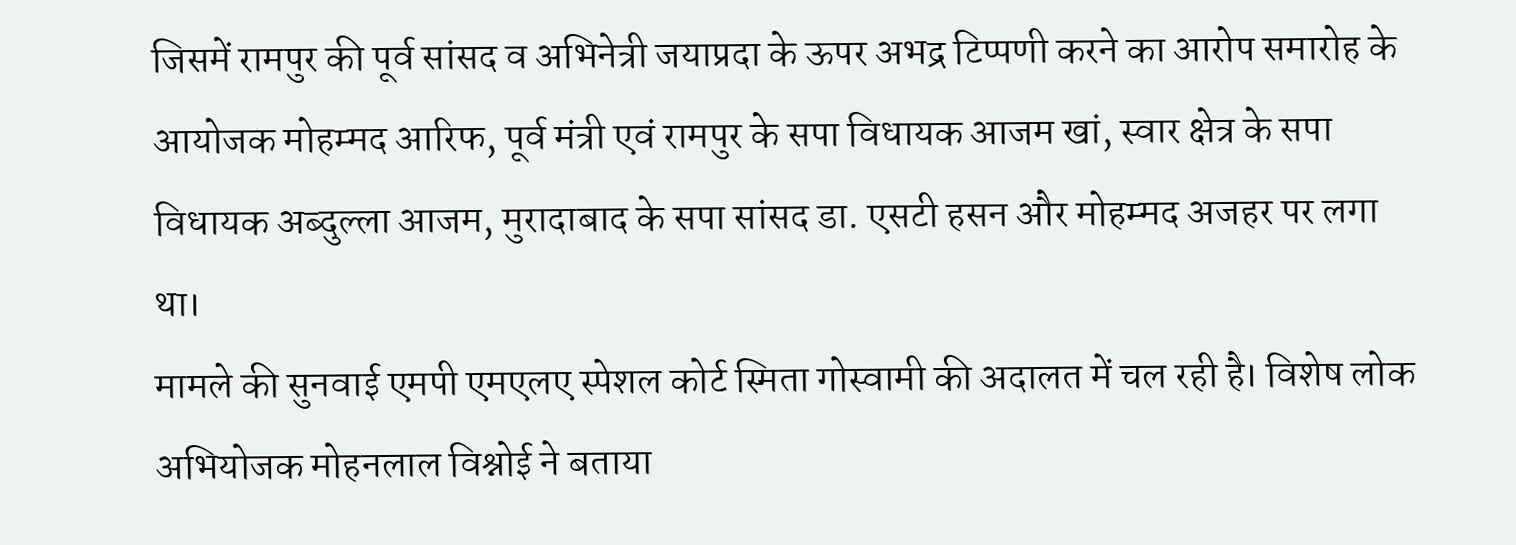जिसमें रामपुर की पूर्व सांसद व अभिनेत्री जयाप्रदा के ऊपर अभद्र टिप्पणी करने का आरोप समारोह के आयोजक मोहम्मद आरिफ, पूर्व मंत्री एवं रामपुर के सपा विधायक आजम खां, स्वार क्षेत्र के सपा विधायक अब्दुल्ला आजम, मुरादाबाद के सपा सांसद डा. एसटी हसन और मोहम्मद अजहर पर लगा था।
मामले की सुनवाई एमपी एमएलए स्पेशल कोर्ट स्मिता गोस्वामी की अदालत में चल रही है। विशेष लोक अभियोजक मोहनलाल विश्नोई ने बताया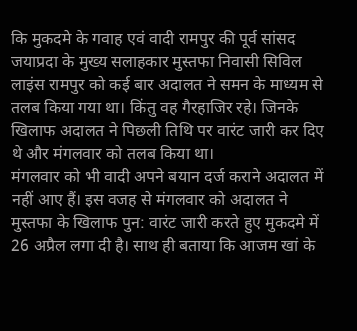कि मुकदमे के गवाह एवं वादी रामपुर की पूर्व सांसद जयाप्रदा के मुख्य सलाहकार मुस्तफा निवासी सिविल लाइंस रामपुर को कई बार अदालत ने समन के माध्यम से तलब किया गया था। किंतु वह गैरहाजिर रहे। जिनके खिलाफ अदालत ने पिछली तिथि पर वारंट जारी कर दिए थे और मंगलवार को तलब किया था।
मंगलवार को भी वादी अपने बयान दर्ज कराने अदालत में नहीं आए हैं। इस वजह से मंगलवार को अदालत ने मुस्तफा के खिलाफ पुन: वारंट जारी करते हुए मुकदमे में 26 अप्रैल लगा दी है। साथ ही बताया कि आजम खां के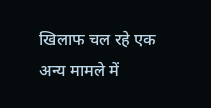खिलाफ चल रहे एक अन्य मामले में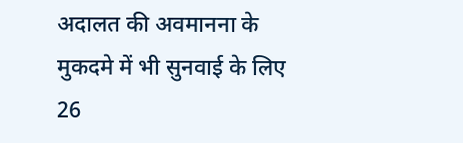अदालत की अवमानना के मुकदमे में भी सुनवाई के लिए 26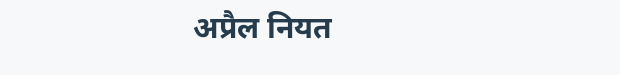अप्रैल नियत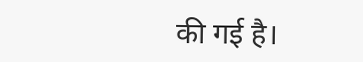की गई है।